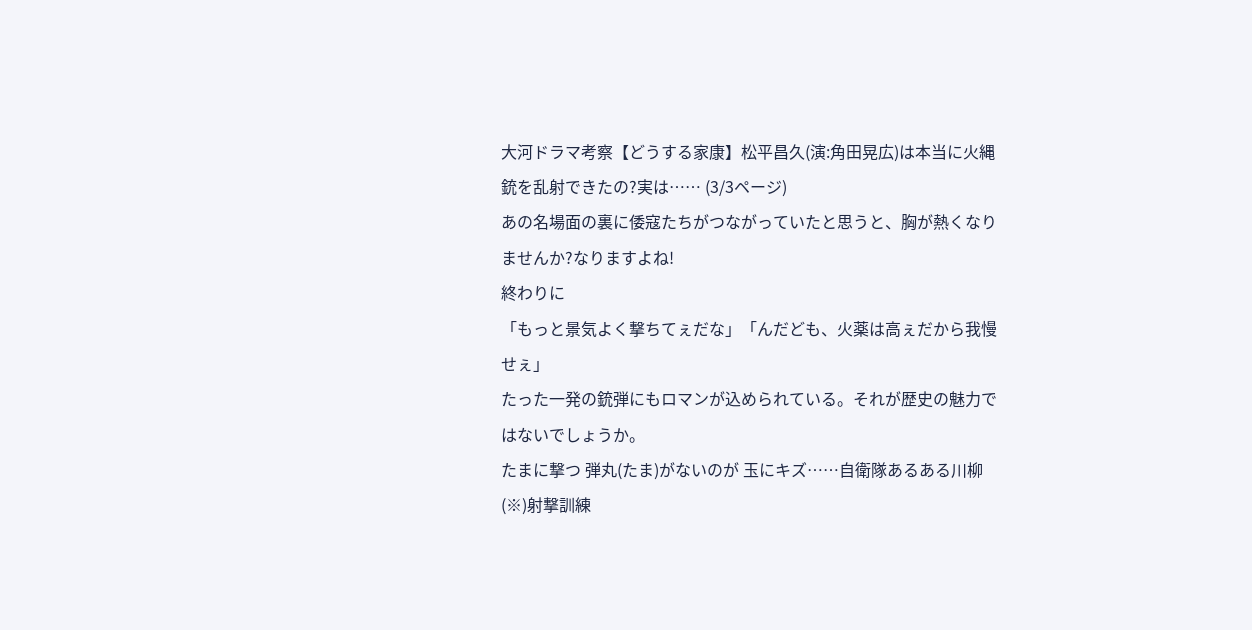大河ドラマ考察【どうする家康】松平昌久(演:角田晃広)は本当に火縄銃を乱射できたの?実は…… (3/3ページ)
あの名場面の裏に倭寇たちがつながっていたと思うと、胸が熱くなりませんか?なりますよね!
終わりに
「もっと景気よく撃ちてぇだな」「んだども、火薬は高ぇだから我慢せぇ」
たった一発の銃弾にもロマンが込められている。それが歴史の魅力ではないでしょうか。
たまに撃つ 弾丸(たま)がないのが 玉にキズ……自衛隊あるある川柳
(※)射撃訓練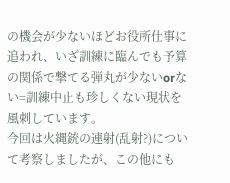の機会が少ないほどお役所仕事に追われ、いざ訓練に臨んでも予算の関係で撃てる弾丸が少ないorない=訓練中止も珍しくない現状を風刺しています。
今回は火縄銃の連射(乱射?)について考察しましたが、この他にも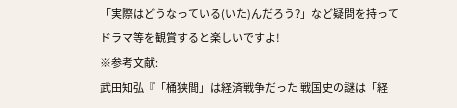「実際はどうなっている(いた)んだろう?」など疑問を持ってドラマ等を観賞すると楽しいですよ!
※参考文献:
武田知弘『「桶狭間」は経済戦争だった 戦国史の謎は「経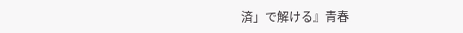済」で解ける』青春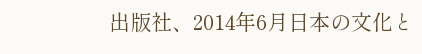出版社、2014年6月日本の文化と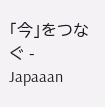「今」をつなぐ - Japaaan